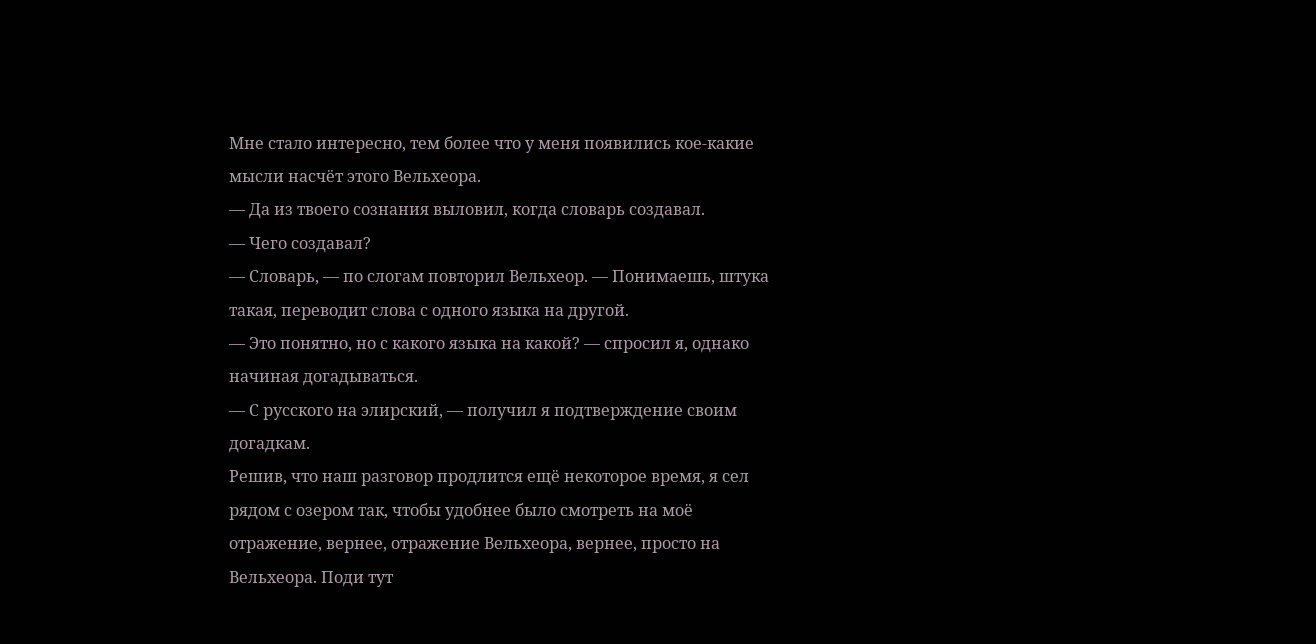Мне стало интересно, тем более что у меня появились кое-какие мысли насчёт этого Вельхеора.
— Да из твоего сознания выловил, когда словарь создавал.
— Чего создавал?
— Словарь, — по слогам повторил Вельхеор. — Понимаешь, штука такая, переводит слова с одного языка на другой.
— Это понятно, но с какого языка на какой? — спросил я, однако начиная догадываться.
— С русского на элирский, — получил я подтверждение своим догадкам.
Решив, что наш разговор продлится ещё некоторое время, я сел рядом с озером так, чтобы удобнее было смотреть на моё отражение, вернее, отражение Вельхеора, вернее, просто на Вельхеора. Поди тут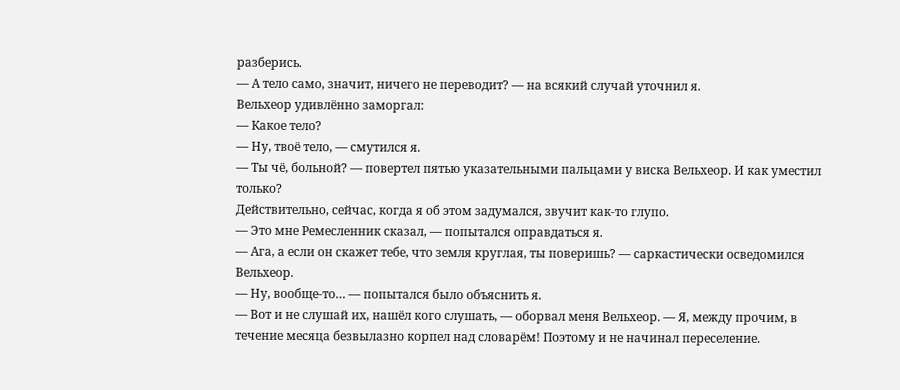разберись.
— А тело само, значит, ничего не переводит? — на всякий случай уточнил я.
Вельхеор удивлённо заморгал:
— Какое тело?
— Ну, твоё тело, — смутился я.
— Ты чё, больной? — повертел пятью указательными пальцами у виска Вельхеор. И как уместил только?
Действительно, сейчас, когда я об этом задумался, звучит как-то глупо.
— Это мне Ремесленник сказал, — попытался оправдаться я.
— Ага, а если он скажет тебе, что земля круглая, ты поверишь? — саркастически осведомился Вельхеор.
— Ну, вообще-то… — попытался было объяснить я.
— Вот и не слушай их, нашёл кого слушать, — оборвал меня Вельхеор. — Я, между прочим, в течение месяца безвылазно корпел над словарём! Поэтому и не начинал переселение.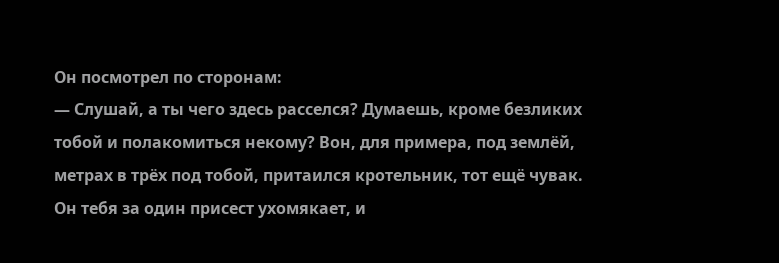Он посмотрел по сторонам:
— Слушай, а ты чего здесь расселся? Думаешь, кроме безликих тобой и полакомиться некому? Вон, для примера, под землёй, метрах в трёх под тобой, притаился кротельник, тот ещё чувак. Он тебя за один присест ухомякает, и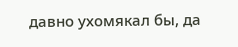давно ухомякал бы, да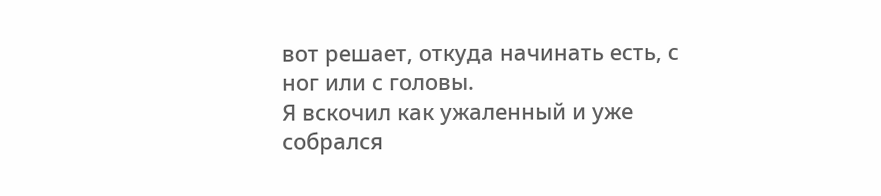вот решает, откуда начинать есть, с ног или с головы.
Я вскочил как ужаленный и уже собрался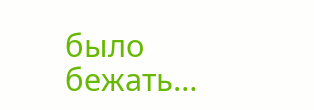было бежать…